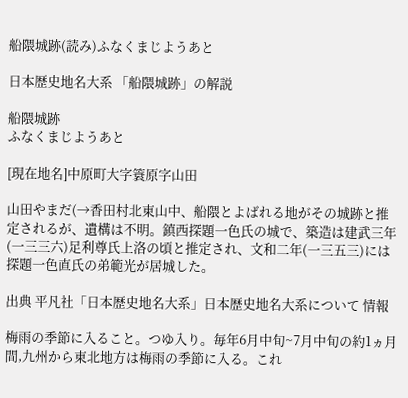船隈城跡(読み)ふなくまじようあと

日本歴史地名大系 「船隈城跡」の解説

船隈城跡
ふなくまじようあと

[現在地名]中原町大字簑原字山田

山田やまだ(→香田村北東山中、船隈とよばれる地がその城跡と推定されるが、遺構は不明。鎮西探題一色氏の城で、築造は建武三年(一三三六)足利尊氏上洛の頃と推定され、文和二年(一三五三)には探題一色直氏の弟範光が居城した。

出典 平凡社「日本歴史地名大系」日本歴史地名大系について 情報

梅雨の季節に入ること。つゆ入り。毎年6月中旬~7月中旬の約1ヵ月間,九州から東北地方は梅雨の季節に入る。これ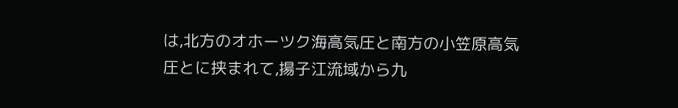は,北方のオホーツク海高気圧と南方の小笠原高気圧とに挟まれて,揚子江流域から九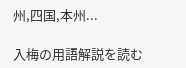州,四国,本州...

入梅の用語解説を読む